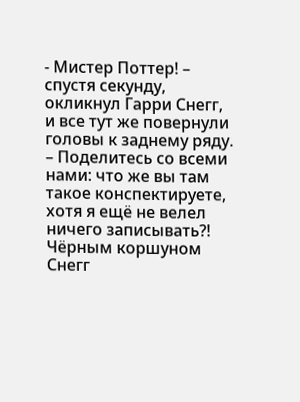- Мистер Поттер! – спустя секунду, окликнул Гарри Снегг, и все тут же повернули головы к заднему ряду. – Поделитесь со всеми нами: что же вы там такое конспектируете, хотя я ещё не велел ничего записывать?!
Чёрным коршуном Снегг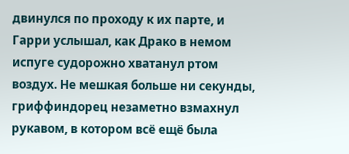двинулся по проходу к их парте, и Гарри услышал, как Драко в немом испуге судорожно хватанул ртом воздух. Не мешкая больше ни секунды, гриффиндорец незаметно взмахнул рукавом, в котором всё ещё была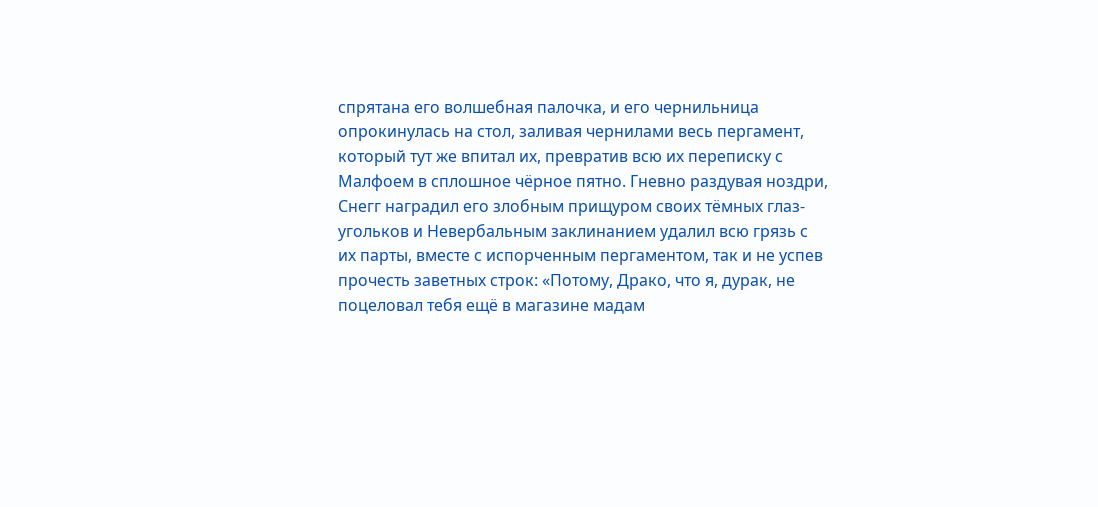спрятана его волшебная палочка, и его чернильница опрокинулась на стол, заливая чернилами весь пергамент, который тут же впитал их, превратив всю их переписку с Малфоем в сплошное чёрное пятно. Гневно раздувая ноздри, Снегг наградил его злобным прищуром своих тёмных глаз-угольков и Невербальным заклинанием удалил всю грязь с их парты, вместе с испорченным пергаментом, так и не успев прочесть заветных строк: «Потому, Драко, что я, дурак, не поцеловал тебя ещё в магазине мадам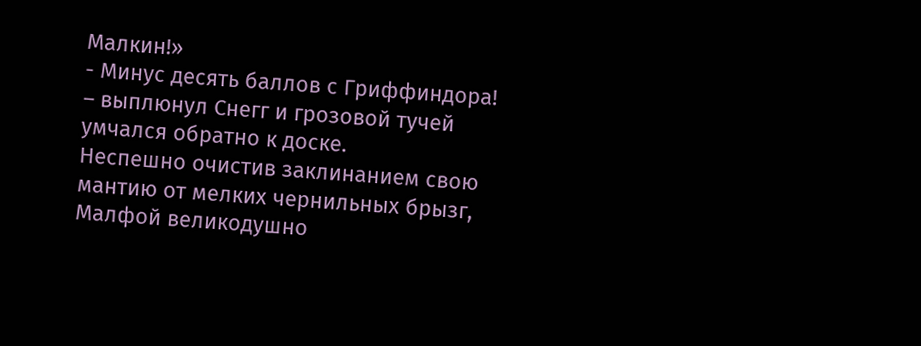Малкин!»
- Минус десять баллов с Гриффиндора! – выплюнул Снегг и грозовой тучей умчался обратно к доске.
Неспешно очистив заклинанием свою мантию от мелких чернильных брызг, Малфой великодушно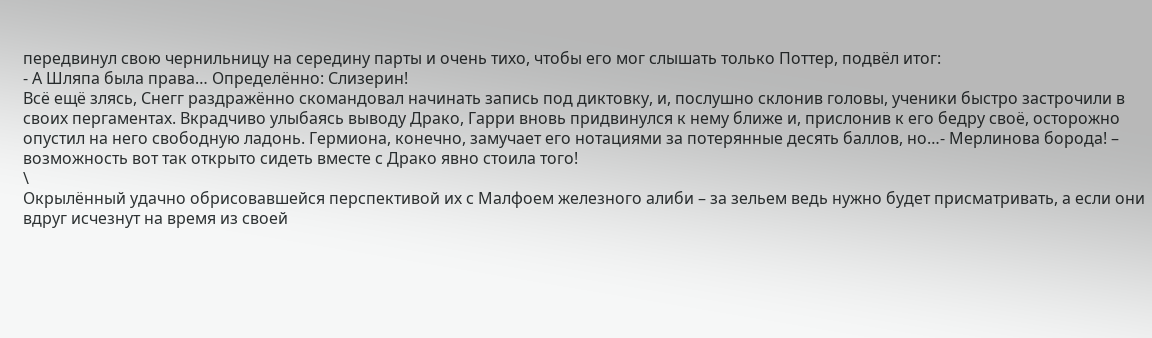передвинул свою чернильницу на середину парты и очень тихо, чтобы его мог слышать только Поттер, подвёл итог:
- А Шляпа была права… Определённо: Слизерин!
Всё ещё злясь, Снегг раздражённо скомандовал начинать запись под диктовку, и, послушно склонив головы, ученики быстро застрочили в своих пергаментах. Вкрадчиво улыбаясь выводу Драко, Гарри вновь придвинулся к нему ближе и, прислонив к его бедру своё, осторожно опустил на него свободную ладонь. Гермиона, конечно, замучает его нотациями за потерянные десять баллов, но…- Мерлинова борода! – возможность вот так открыто сидеть вместе с Драко явно стоила того!
\
Окрылённый удачно обрисовавшейся перспективой их с Малфоем железного алиби – за зельем ведь нужно будет присматривать, а если они вдруг исчезнут на время из своей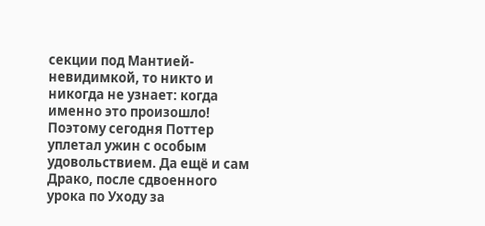секции под Мантией-невидимкой, то никто и никогда не узнает: когда именно это произошло! Поэтому сегодня Поттер уплетал ужин с особым удовольствием. Да ещё и сам Драко, после сдвоенного урока по Уходу за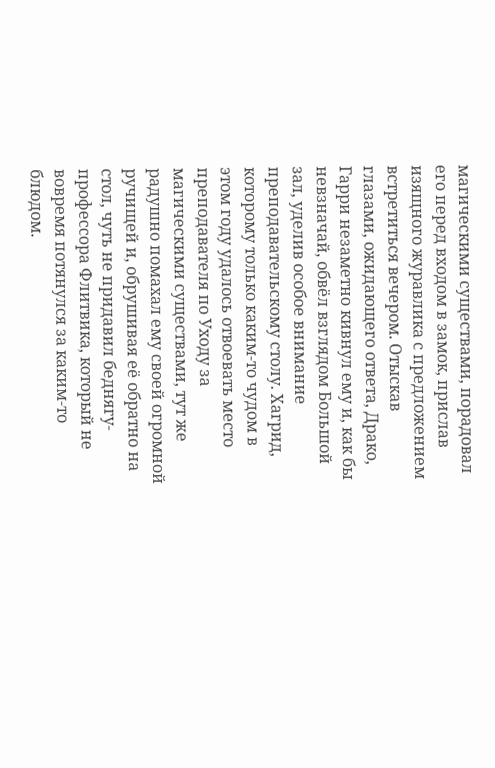магическими существами, порадовал его перед входом в замок, прислав изящного журавлика с предложением встретиться вечером. Отыскав глазами, ожидающего ответа, Драко, Гарри незаметно кивнул ему и, как бы невзначай, обвёл взглядом Большой зал, уделив особое внимание преподавательскому столу. Хагрид, которому только каким-то чудом в этом году удалось отвоевать место преподавателя по Уходу за магическими существами, тут же радушно помахал ему своей огромной ручищей и, обрушивая её обратно на стол, чуть не придавил беднягу-профессора Флитвика, который не вовремя потянулся за каким-то блюдом.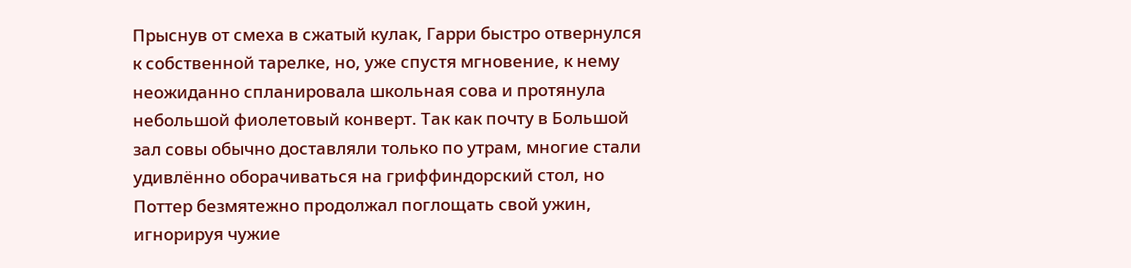Прыснув от смеха в сжатый кулак, Гарри быстро отвернулся к собственной тарелке, но, уже спустя мгновение, к нему неожиданно спланировала школьная сова и протянула небольшой фиолетовый конверт. Так как почту в Большой зал совы обычно доставляли только по утрам, многие стали удивлённо оборачиваться на гриффиндорский стол, но Поттер безмятежно продолжал поглощать свой ужин, игнорируя чужие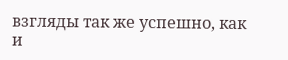взгляды так же успешно, как и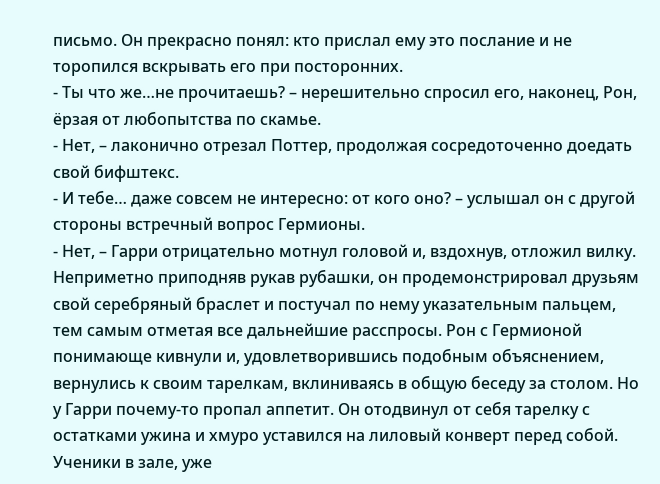письмо. Он прекрасно понял: кто прислал ему это послание и не торопился вскрывать его при посторонних.
- Ты что же…не прочитаешь? – нерешительно спросил его, наконец, Рон, ёрзая от любопытства по скамье.
- Нет, – лаконично отрезал Поттер, продолжая сосредоточенно доедать свой бифштекс.
- И тебе… даже совсем не интересно: от кого оно? – услышал он с другой стороны встречный вопрос Гермионы.
- Нет, – Гарри отрицательно мотнул головой и, вздохнув, отложил вилку.
Неприметно приподняв рукав рубашки, он продемонстрировал друзьям свой серебряный браслет и постучал по нему указательным пальцем, тем самым отметая все дальнейшие расспросы. Рон с Гермионой понимающе кивнули и, удовлетворившись подобным объяснением, вернулись к своим тарелкам, вклиниваясь в общую беседу за столом. Но у Гарри почему-то пропал аппетит. Он отодвинул от себя тарелку с остатками ужина и хмуро уставился на лиловый конверт перед собой. Ученики в зале, уже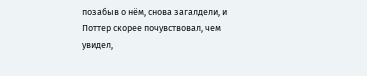позабыв о нём, снова загалдели, и Поттер скорее почувствовал, чем увидел,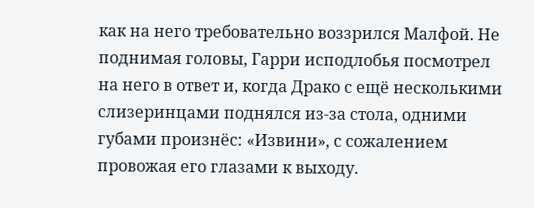как на него требовательно воззрился Малфой. Не поднимая головы, Гарри исподлобья посмотрел на него в ответ и, когда Драко с ещё несколькими слизеринцами поднялся из-за стола, одними губами произнёс: «Извини», с сожалением провожая его глазами к выходу.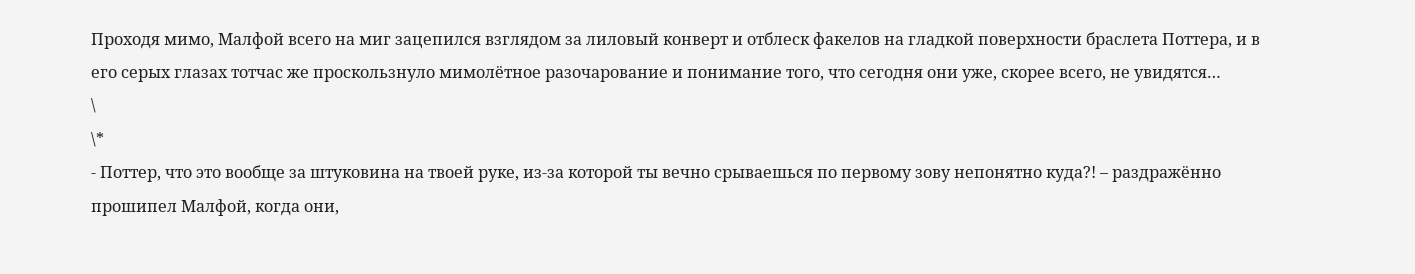Проходя мимо, Малфой всего на миг зацепился взглядом за лиловый конверт и отблеск факелов на гладкой поверхности браслета Поттера, и в его серых глазах тотчас же проскользнуло мимолётное разочарование и понимание того, что сегодня они уже, скорее всего, не увидятся…
\
\*
- Поттер, что это вообще за штуковина на твоей руке, из-за которой ты вечно срываешься по первому зову непонятно куда?! – раздражённо прошипел Малфой, когда они,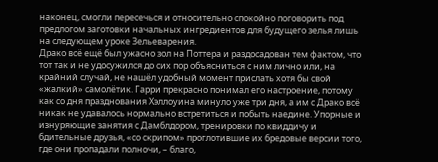наконец, смогли пересечься и относительно спокойно поговорить под предлогом заготовки начальных ингредиентов для будущего зелья лишь на следующем уроке Зельеварения.
Драко всё ещё был ужасно зол на Поттера и раздосадован тем фактом, что тот так и не удосужился до сих пор объясниться с ним лично или, на крайний случай, не нашёл удобный момент прислать хотя бы свой «жалкий» самолётик. Гарри прекрасно понимал его настроение, потому как со дня празднования Хэллоуина минуло уже три дня, а им с Драко всё никак не удавалось нормально встретиться и побыть наедине. Упорные и изнуряющие занятия с Дамблдором, тренировки по квиддичу и бдительные друзья, «со скрипом» проглотившие их бредовые версии того, где они пропадали полночи, – благо,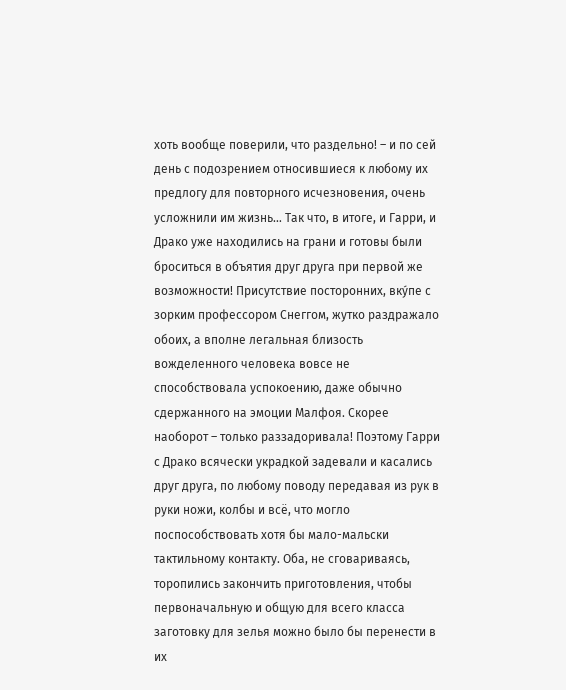хоть вообще поверили, что раздельно! – и по сей день с подозрением относившиеся к любому их предлогу для повторного исчезновения, очень усложнили им жизнь… Так что, в итоге, и Гарри, и Драко уже находились на грани и готовы были броситься в объятия друг друга при первой же возможности! Присутствие посторонних, вку́пе с зорким профессором Снеггом, жутко раздражало обоих, а вполне легальная близость вожделенного человека вовсе не способствовала успокоению, даже обычно сдержанного на эмоции Малфоя. Скорее наоборот – только раззадоривала! Поэтому Гарри с Драко всячески украдкой задевали и касались друг друга, по любому поводу передавая из рук в руки ножи, колбы и всё, что могло поспособствовать хотя бы мало-мальски тактильному контакту. Оба, не сговариваясь, торопились закончить приготовления, чтобы первоначальную и общую для всего класса заготовку для зелья можно было бы перенести в их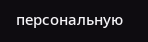персональную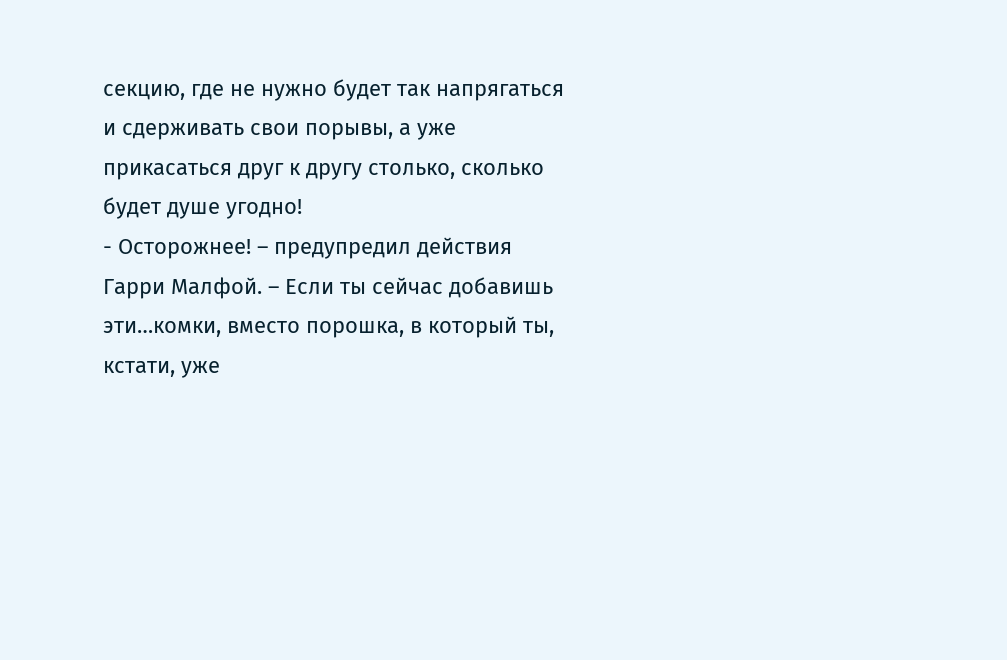секцию, где не нужно будет так напрягаться и сдерживать свои порывы, а уже прикасаться друг к другу столько, сколько будет душе угодно!
- Осторожнее! – предупредил действия Гарри Малфой. – Если ты сейчас добавишь эти…комки, вместо порошка, в который ты, кстати, уже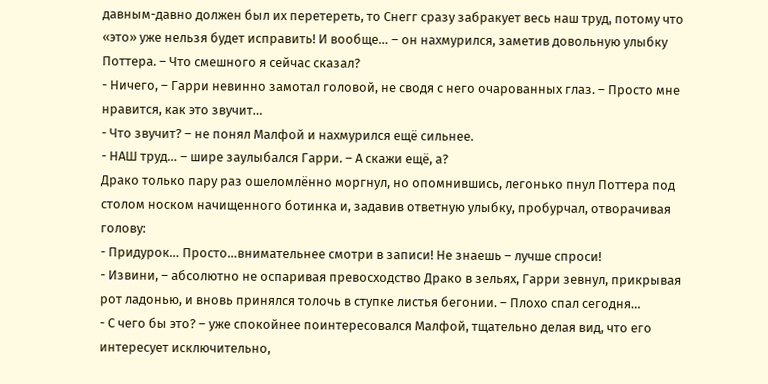давным-давно должен был их перетереть, то Снегг сразу забракует весь наш труд, потому что «это» уже нельзя будет исправить! И вообще… – он нахмурился, заметив довольную улыбку Поттера. – Что смешного я сейчас сказал?
- Ничего, – Гарри невинно замотал головой, не сводя с него очарованных глаз. – Просто мне нравится, как это звучит…
- Что звучит? – не понял Малфой и нахмурился ещё сильнее.
- НАШ труд… – шире заулыбался Гарри. – А скажи ещё, а?
Драко только пару раз ошеломлённо моргнул, но опомнившись, легонько пнул Поттера под столом носком начищенного ботинка и, задавив ответную улыбку, пробурчал, отворачивая голову:
- Придурок… Просто…внимательнее смотри в записи! Не знаешь – лучше спроси!
- Извини, – абсолютно не оспаривая превосходство Драко в зельях, Гарри зевнул, прикрывая рот ладонью, и вновь принялся толочь в ступке листья бегонии. – Плохо спал сегодня…
- С чего бы это? – уже спокойнее поинтересовался Малфой, тщательно делая вид, что его интересует исключительно,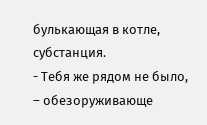булькающая в котле, субстанция.
- Тебя же рядом не было, – обезоруживающе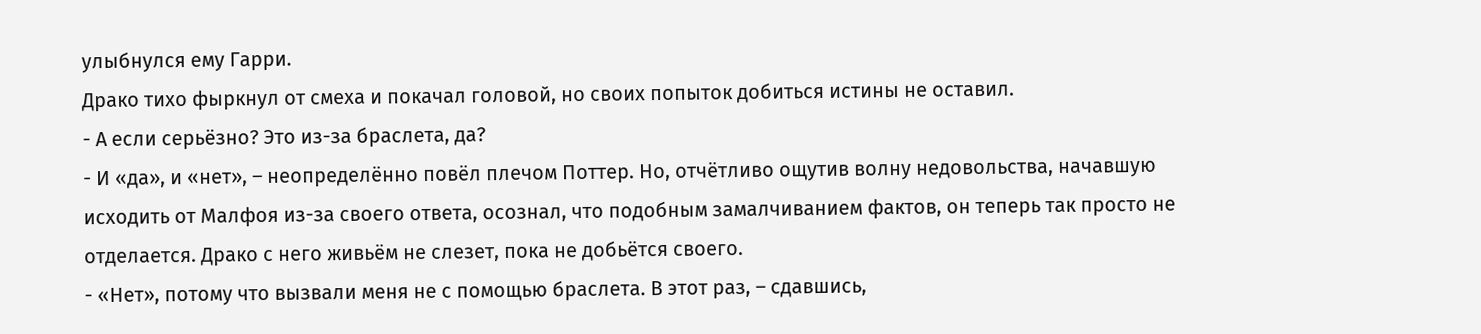улыбнулся ему Гарри.
Драко тихо фыркнул от смеха и покачал головой, но своих попыток добиться истины не оставил.
- А если серьёзно? Это из-за браслета, да?
- И «да», и «нет», – неопределённо повёл плечом Поттер. Но, отчётливо ощутив волну недовольства, начавшую исходить от Малфоя из-за своего ответа, осознал, что подобным замалчиванием фактов, он теперь так просто не отделается. Драко с него живьём не слезет, пока не добьётся своего.
- «Нет», потому что вызвали меня не с помощью браслета. В этот раз, – сдавшись,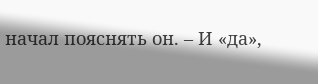начал пояснять он. – И «да»,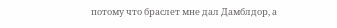потому что браслет мне дал Дамблдор, а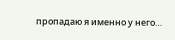пропадаю я именно у него…